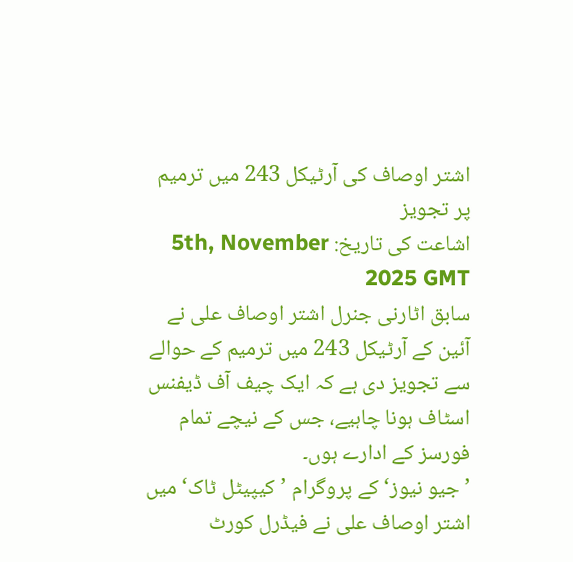اشتر اوصاف کی آرٹیکل 243 میں ترمیم پر تجویز
اشاعت کی تاریخ: 5th, November 2025 GMT
سابق اٹارنی جنرل اشتر اوصاف علی نے آئین کے آرٹیکل 243 میں ترمیم کے حوالے سے تجویز دی ہے کہ ایک چیف آف ڈیفنس اسٹاف ہونا چاہیے، جس کے نیچے تمام فورسز کے ادارے ہوں۔
’جیو نیوز‘ کے پروگرام ’کیپیٹل ٹاک‘ میں اشتر اوصاف علی نے فیڈرل کورٹ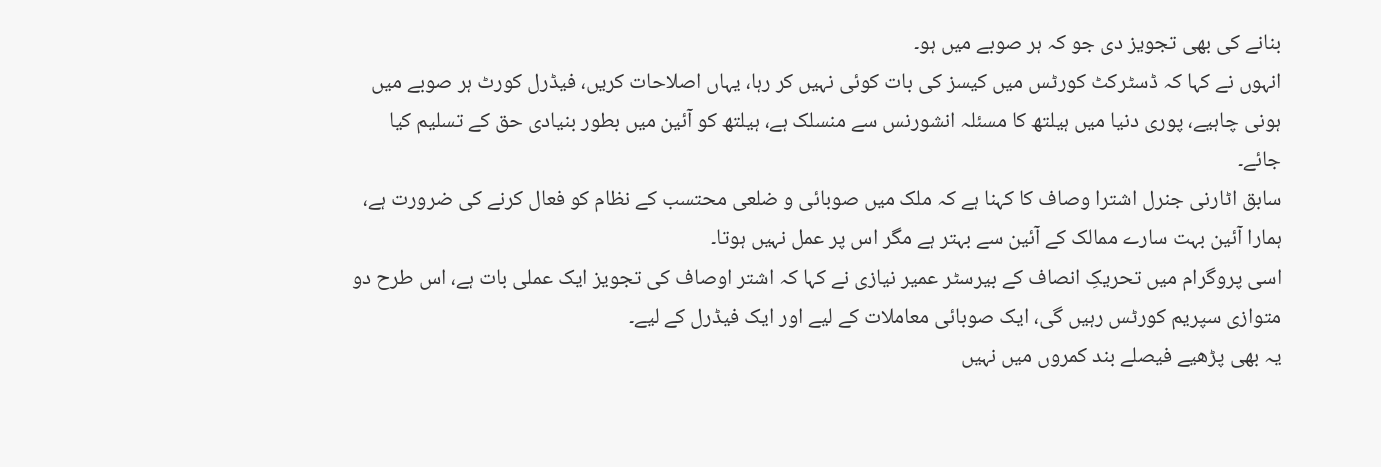بنانے کی بھی تجویز دی جو کہ ہر صوبے میں ہو۔
انہوں نے کہا کہ ڈسٹرکٹ کورٹس میں کیسز کی بات کوئی نہیں کر رہا، یہاں اصلاحات کریں، فیڈرل کورٹ ہر صوبے میں ہونی چاہیے، پوری دنیا میں ہیلتھ کا مسئلہ انشورنس سے منسلک ہے، ہیلتھ کو آئین میں بطور بنیادی حق کے تسلیم کیا جائے۔
سابق اٹارنی جنرل اشترا وصاف کا کہنا ہے کہ ملک میں صوبائی و ضلعی محتسب کے نظام کو فعال کرنے کی ضرورت ہے، ہمارا آئین بہت سارے ممالک کے آئین سے بہتر ہے مگر اس پر عمل نہیں ہوتا۔
اسی پروگرام میں تحریکِ انصاف کے بیرسٹر عمیر نیازی نے کہا کہ اشتر اوصاف کی تجویز ایک عملی بات ہے، اس طرح دو متوازی سپریم کورٹس رہیں گی، ایک صوبائی معاملات کے لیے اور ایک فیڈرل کے لیے۔
یہ بھی پڑھیے فیصلے بند کمروں میں نہیں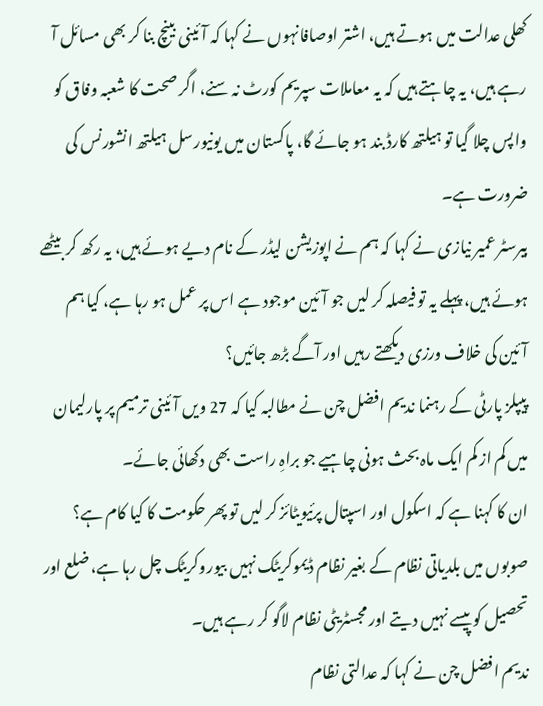کھلی عدالت میں ہوتے ہیں، اشتر اوصافانہوں نے کہا کہ آئینی بینچ بنا کر بھی مسائل آ رہے ہیں، یہ چاہتے ہیں کہ یہ معاملات سپریم کورٹ نہ سنے، اگر صحت کا شعبہ وفاق کو واپس چلا گیا تو ہیلتھ کارڈ بند ہو جائے گا، پاکستان میں یونیورسل ہیلتھ انشورنس کی ضرورت ہے۔
بیرسٹر عمیر نیازی نے کہا کہ ہم نے اپوزیشن لیڈر کے نام دیے ہوئے ہیں، یہ رکھ کر بیٹھے ہوئے ہیں، پہلے یہ تو فیصلہ کر لیں جو آئین موجود ہے اس پر عمل ہو رہا ہے، کیا ہم آئین کی خلاف ورزی دیکھتے رہیں اور آگے بڑھ جائیں؟
پیپلز پارٹی کے رہنما ندیم افضل چن نے مطالبہ کیا کہ 27 ویں آئینی ترمیم پر پارلیمان میں کم از کم ایک ماہ بحث ہونی چاہیے جو براہِ راست بھی دکھائی جائے۔
ان کا کہنا ہے کہ اسکول اور اسپتال پرئیویٹائز کر لیں تو پھر حکومت کا کیا کام ہے؟ صوبوں میں بلدیاتی نظام کے بغیر نظام ڈیموکریٹک نہیں بیوروکریٹک چل رہا ہے، ضلع اور تحصیل کو پیسے نہیں دیتے اور مجسٹریٹی نظام لاگو کر رہے ہیں۔
ندیم افضل چن نے کہا کہ عدالتی نظام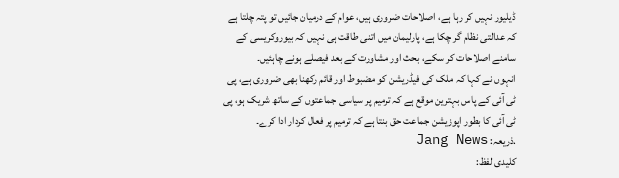ڈیلیور نہیں کر رہا ہے، اصلاحات ضروری ہیں، عوام کے درمیان جائیں تو پتہ چلتا ہے کہ عدالتی نظام گر چکا ہے، پارلیمان میں اتنی طاقت ہی نہیں کہ بیوروکریسی کے سامنے اصلاحات کر سکے، بحث اور مشاورت کے بعد فیصلے ہونے چاہئیں۔
انہوں نے کہا کہ ملک کی فیڈریشن کو مضبوط اور قائم رکھنا بھی ضروری ہے، پی ٹی آئی کے پاس بہترین موقع ہے کہ ترمیم پر سیاسی جماعتوں کے ساتھ شریک ہو، پی ٹی آئی کا بطور اپوزیشن جماعت حق بنتا ہے کہ ترمیم پر فعال کردار ادا کرے۔
.ذریعہ: Jang News
کلیدی لفظ: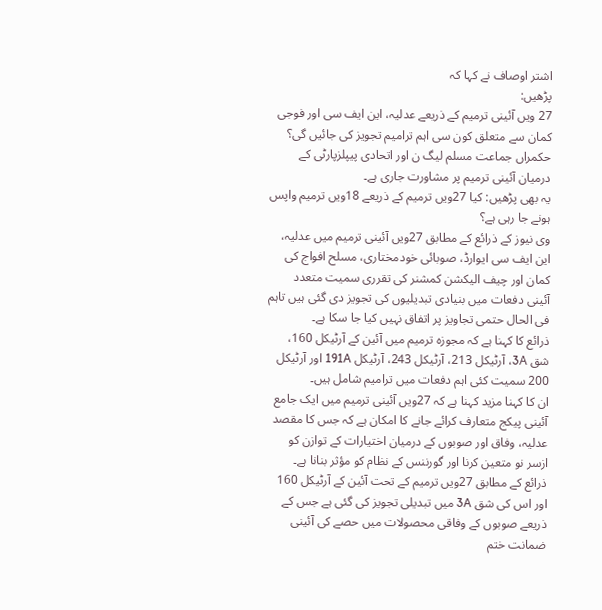اشتر اوصاف نے کہا کہ
پڑھیں:
27 ویں آئینی ترمیم کے ذریعے عدلیہ، این ایف سی اور فوجی کمان سے متعلق کون سی اہم ترامیم تجویز کی جائیں گی؟
حکمراں جماعت مسلم لیگ ن اور اتحادی پیپلزپارٹی کے درمیان آئینی ترمیم پر مشاورت جاری ہے۔
یہ بھی پڑھیں: کیا 27ویں ترمیم کے ذریعے 18ویں ترمیم واپس ہونے جا رہی ہے؟
وی نیوز کے ذرائع کے مطابق 27ویں آئینی ترمیم میں عدلیہ، این ایف سی ایوارڈ، صوبائی خودمختاری، مسلح افواج کی کمان اور چیف الیکشن کمشنر کی تقرری سمیت متعدد آئینی دفعات میں بنیادی تبدیلیوں کی تجویز دی گئی ہیں تاہم فی الحال حتمی تجاویز پر اتفاق نہیں کیا جا سکا ہے۔
ذرائع کا کہنا ہے کہ مجوزہ ترمیم میں آئین کے آرٹیکل 160، شق 3A، آرٹیکل 213، آرٹیکل 243، آرٹیکل 191A اور آرٹیکل 200 سمیت کئی اہم دفعات میں ترامیم شامل ہیں۔
ان کا کہنا مزید کہنا ہے کہ 27ویں آئینی ترمیم میں ایک جامع آئینی پیکج متعارف کرائے جانے کا امکان ہے کہ جس کا مقصد عدلیہ، وفاق اور صوبوں کے درمیان اختیارات کے توازن کو ازسر نو متعین کرنا اور گورننس کے نظام کو مؤثر بنانا ہے۔
ذرائع کے مطابق 27ویں ترمیم کے تحت آئین کے آرٹیکل 160 اور اس کی شق 3A میں تبدیلی تجویز کی گئی ہے جس کے ذریعے صوبوں کے وفاقی محصولات میں حصے کی آئینی ضمانت ختم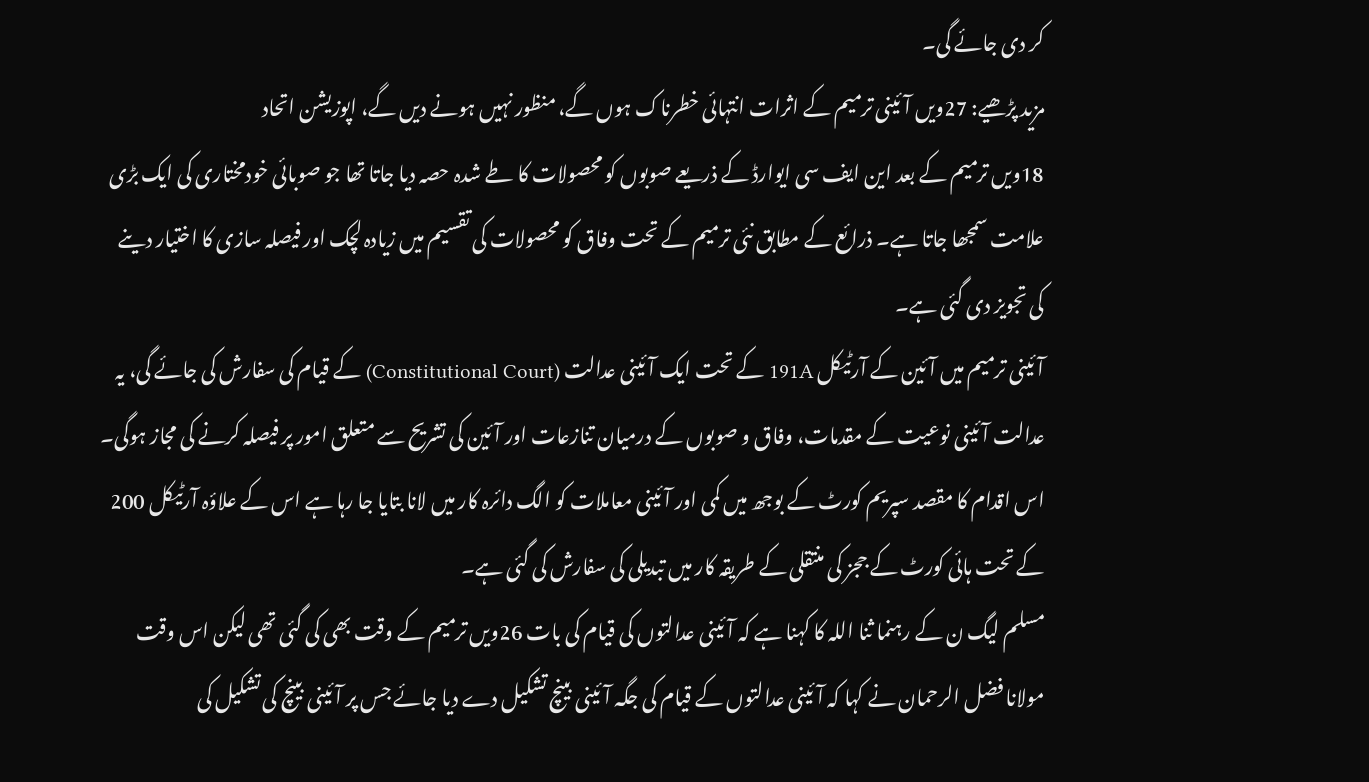کر دی جائے گی۔
مزید پڑھیے: 27ویں آئینی ترمیم کے اثرات انتہائی خطرناک ہوں گے، منظور نہیں ہونے دیں گے، اپوزیشن اتحاد
18ویں ترمیم کے بعد این ایف سی ایوارڈ کے ذریعے صوبوں کو محصولات کا طے شدہ حصہ دیا جاتا تھا جو صوبائی خودمختاری کی ایک بڑی علامت سمجھا جاتا ہے۔ ذرائع کے مطابق نئی ترمیم کے تحت وفاق کو محصولات کی تقسیم میں زیادہ لچک اور فیصلہ سازی کا اختیار دینے کی تجویز دی گئی ہے۔
آئینی ترمیم میں آئین کے آرٹیکل 191A کے تحت ایک آئینی عدالت (Constitutional Court) کے قیام کی سفارش کی جائے گی، یہ عدالت آئینی نوعیت کے مقدمات، وفاق و صوبوں کے درمیان تنازعات اور آئین کی تشریح سے متعلق امور پر فیصلہ کرنے کی مجاز ہوگی۔
اس اقدام کا مقصد سپریم کورٹ کے بوجھ میں کمی اور آئینی معاملات کو الگ دائرہ کار میں لانا بتایا جا رہا ہے اس کے علاؤہ آرٹیکل 200 کے تحت ہائی کورٹ کے ججز کی منتقلی کے طریقہ کار میں تبدیلی کی سفارش کی گئی ہے۔
مسلم لیگ ن کے رہنما ثنا اللہ کا کہنا ہے کہ آئینی عدالتوں کی قیام کی بات 26ویں ترمیم کے وقت بھی کی گئی تھی لیکن اس وقت مولانا فضل الرحمان نے کہا کہ آئینی عدالتوں کے قیام کی جگہ آئینی بینچ تشکیل دے دیا جائے جس پر آئینی بینچ کی تشکیل کی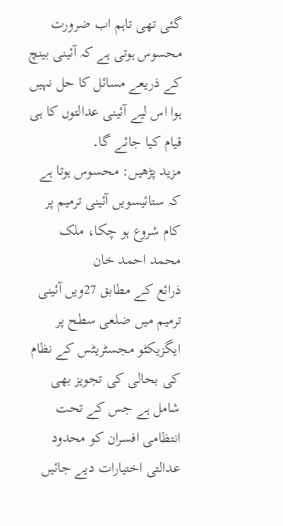گئی تھی تاہم اب ضرورت محسوس ہوتی ہے کہ آئینی بینچ کے ذریعے مسائل کا حل نہیں ہوا اس لیے آئینی عدالتوں کا ہی قیام کیا جائے گا۔
مزید پڑھیں: محسوس ہوتا ہے کہ ستائیسویں آئینی ترمیم پر کام شروع ہو چکا، ملک محمد احمد خان
ذرائع کے مطابق 27ویں آئینی ترمیم میں ضلعی سطح پر ایگزیکٹو مجسٹریٹس کے نظام کی بحالی کی تجویز بھی شامل ہے جس کے تحت انتظامی افسران کو محدود عدالتی اختیارات دیے جائیں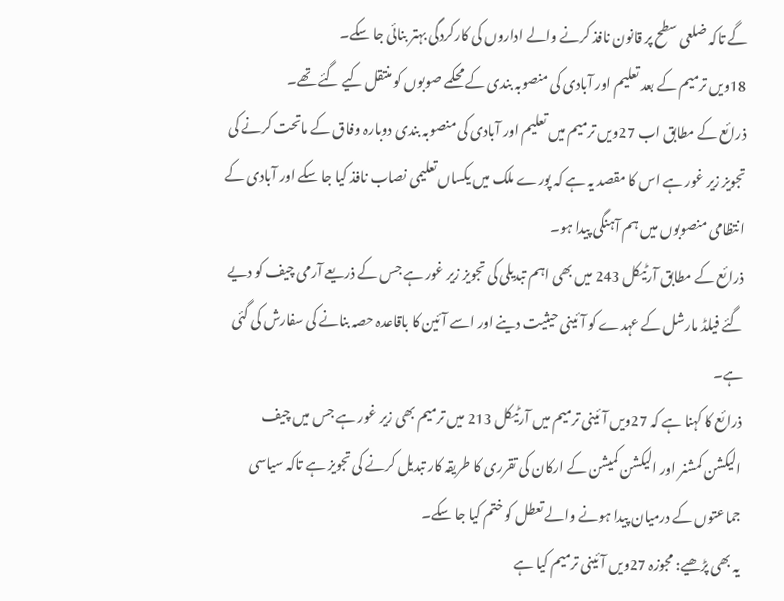گے تاکہ ضلعی سطح پر قانون نافذ کرنے والے اداروں کی کارکردگی بہتر بنائی جا سکے۔
18ویں ترمیم کے بعد تعلیم اور آبادی کی منصوبہ بندی کے محکمے صوبوں کو منتقل کیے گئے تھے۔
ذرائع کے مطابق اب 27ویں ترمیم میں تعلیم اور آبادی کی منصوبہ بندی دوبارہ وفاق کے ماتحت کرنے کی تجویز زیر غور ہے اس کا مقصد یہ ہے کہ پورے ملک میں یکساں تعلیمی نصاب نافذ کیا جا سکے اور آبادی کے انتظامی منصوبوں میں ہم آہنگی پیدا ہو۔
ذرائع کے مطابق آرٹیکل 243 میں بھی اہم تبدیلی کی تجویز زیر غور ہے جس کے ذریعے آرمی چیف کو دیے گئے فیلڈ مارشل کے عہدے کو آئینی حیثیت دینے اور اسے آئین کا باقاعدہ حصہ بنانے کی سفارش کی گئی ہے۔
ذرائع کا کہنا ہے کہ 27ویں آئینی ترمیم میں آرٹیکل 213 میں ترمیم بھی زیر غور ہے جس میں چیف الیکشن کمشنر اور الیکشن کمیشن کے ارکان کی تقرری کا طریقہ کار تبدیل کرنے کی تجویز ہے تاکہ سیاسی جماعتوں کے درمیان پیدا ہونے والے تعطل کو ختم کیا جا سکے۔
یہ بھی پڑھیے: مجوزہ 27ویں آئینی ترمیم کیا ہے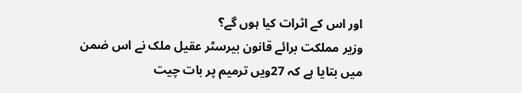اور اس کے اثرات کیا ہوں گے؟
وزیر مملکت برائے قانون بیرسٹر عقیل ملک نے اس ضمن میں بتایا ہے کہ 27ویں ترمیم پر بات چیت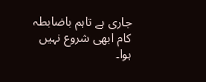جاری ہے تاہم باضابطہ کام ابھی شروع نہیں ہوا۔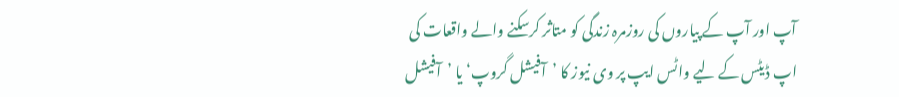آپ اور آپ کے پیاروں کی روزمرہ زندگی کو متاثر کرسکنے والے واقعات کی اپ ڈیٹس کے لیے واٹس ایپ پر وی نیوز کا ’آفیشل گروپ‘ یا ’آفیشل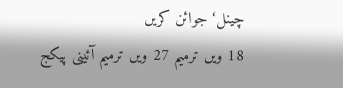چینل‘ جوائن کریں
18 ویں ترمیم 27 ویں ترمیم آئینی پیکج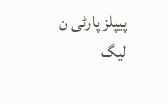پیپلز پارٹی ن لیگ